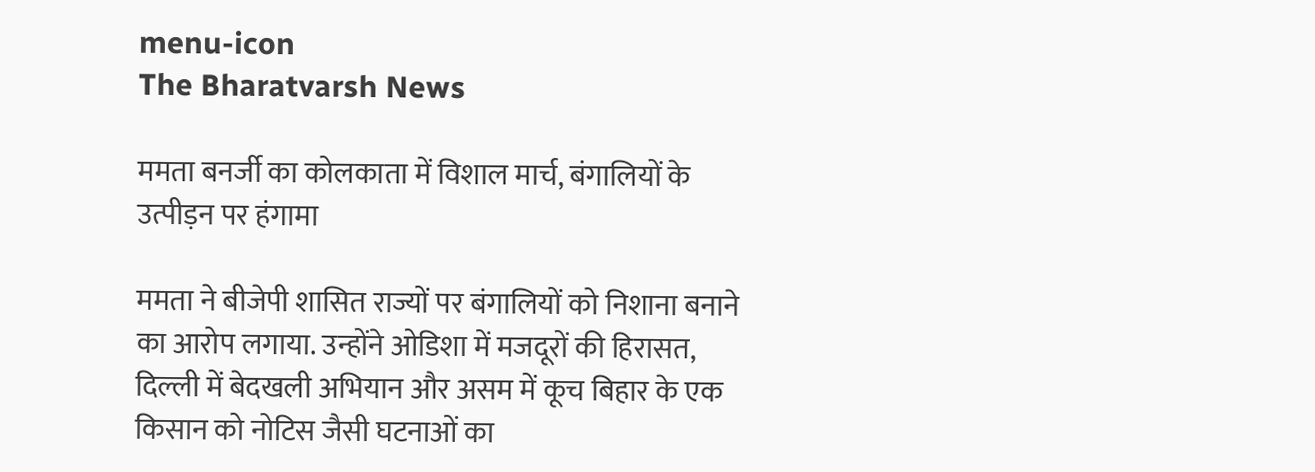menu-icon
The Bharatvarsh News

ममता बनर्जी का कोलकाता में विशाल मार्च, बंगालियों के उत्पीड़न पर हंगामा

ममता ने बीजेपी शासित राज्यों पर बंगालियों को निशाना बनाने का आरोप लगाया. उन्होंने ओडिशा में मजदूरों की हिरासत, दिल्ली में बेदखली अभियान और असम में कूच बिहार के एक किसान को नोटिस जैसी घटनाओं का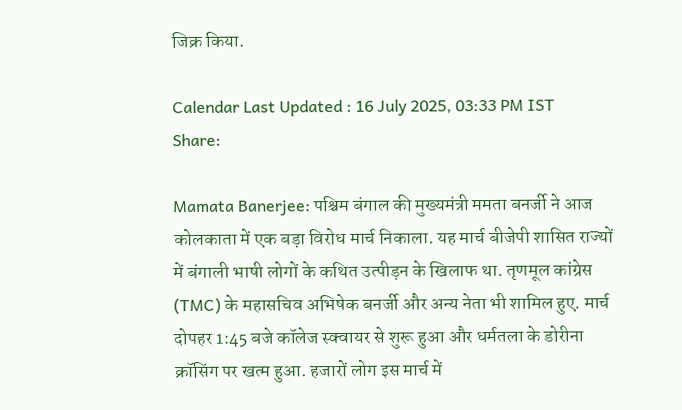जिक्र किया.

Calendar Last Updated : 16 July 2025, 03:33 PM IST
Share:

Mamata Banerjee: पश्चिम बंगाल की मुख्यमंत्री ममता बनर्जी ने आज कोलकाता में एक बड़ा विरोध मार्च निकाला. यह मार्च बीजेपी शासित राज्यों में बंगाली भाषी लोगों के कथित उत्पीड़न के खिलाफ था. तृणमूल कांग्रेस (TMC) के महासचिव अभिषेक बनर्जी और अन्य नेता भी शामिल हुए. मार्च दोपहर 1:45 बजे कॉलेज स्क्वायर से शुरू हुआ और धर्मतला के डोरीना क्रॉसिंग पर खत्म हुआ. हजारों लोग इस मार्च में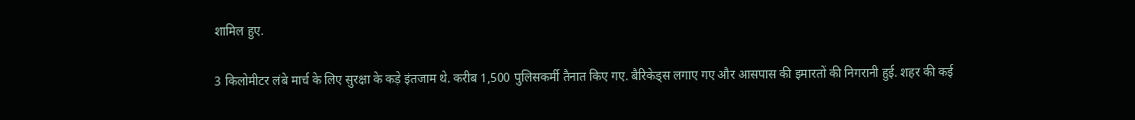शामिल हुए.

3 किलोमीटर लंबे मार्च के लिए सुरक्षा के कड़े इंतजाम थे. करीब 1,500 पुलिसकर्मी तैनात किए गए. बैरिकेड्स लगाए गए और आसपास की इमारतों की निगरानी हुई. शहर की कई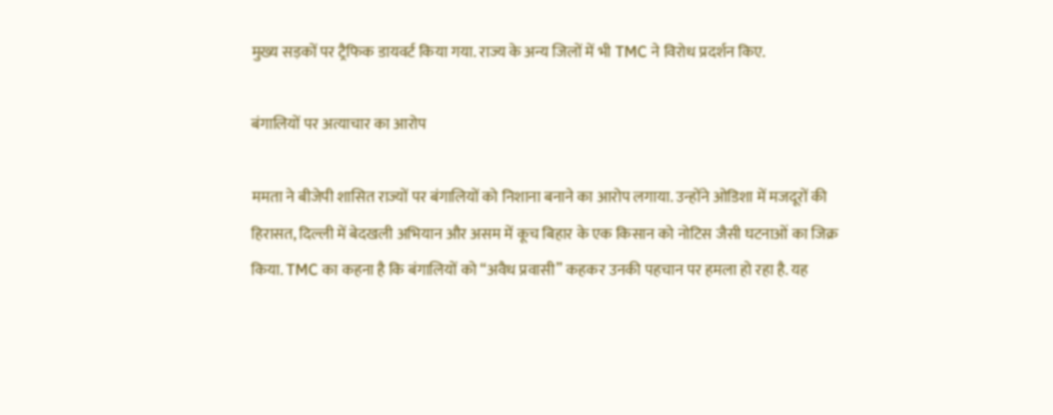मुख्य सड़कों पर ट्रैफिक डायवर्ट किया गया. राज्य के अन्य जिलों में भी TMC ने विरोध प्रदर्शन किए.

बंगालियों पर अत्याचार का आरोप

ममता ने बीजेपी शासित राज्यों पर बंगालियों को निशाना बनाने का आरोप लगाया. उन्होंने ओडिशा में मजदूरों की हिरासत, दिल्ली में बेदखली अभियान और असम में कूच बिहार के एक किसान को नोटिस जैसी घटनाओं का जिक्र किया. TMC का कहना है कि बंगालियों को “अवैध प्रवासी” कहकर उनकी पहचान पर हमला हो रहा है. यह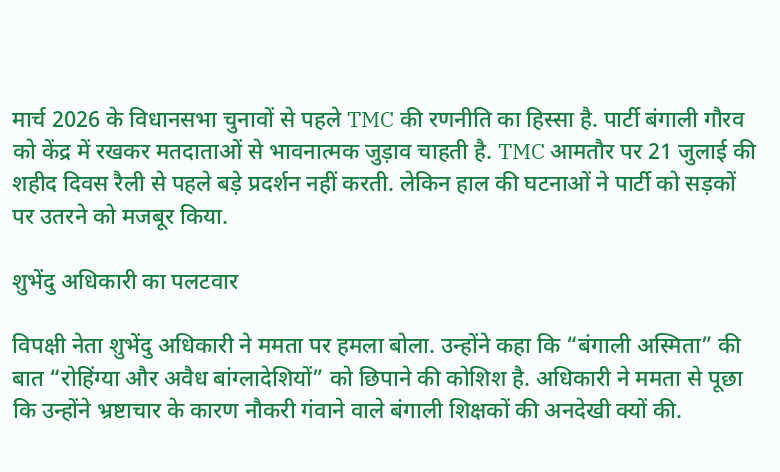मार्च 2026 के विधानसभा चुनावों से पहले TMC की रणनीति का हिस्सा है. पार्टी बंगाली गौरव को केंद्र में रखकर मतदाताओं से भावनात्मक जुड़ाव चाहती है. TMC आमतौर पर 21 जुलाई की शहीद दिवस रैली से पहले बड़े प्रदर्शन नहीं करती. लेकिन हाल की घटनाओं ने पार्टी को सड़कों पर उतरने को मजबूर किया.

शुभेंदु अधिकारी का पलटवार

विपक्षी नेता शुभेंदु अधिकारी ने ममता पर हमला बोला. उन्होंने कहा कि “बंगाली अस्मिता” की बात “रोहिंग्या और अवैध बांग्लादेशियों” को छिपाने की कोशिश है. अधिकारी ने ममता से पूछा कि उन्होंने भ्रष्टाचार के कारण नौकरी गंवाने वाले बंगाली शिक्षकों की अनदेखी क्यों की.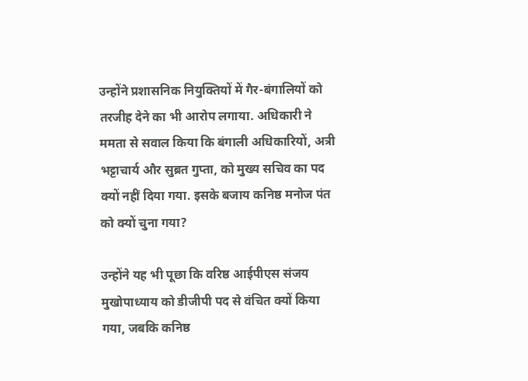उन्होंने प्रशासनिक नियुक्तियों में गैर-बंगालियों को तरजीह देने का भी आरोप लगाया. अधिकारी ने ममता से सवाल किया कि बंगाली अधिकारियों, अत्री भट्टाचार्य और सुब्रत गुप्ता, को मुख्य सचिव का पद क्यों नहीं दिया गया. इसके बजाय कनिष्ठ मनोज पंत को क्यों चुना गया?

उन्होंने यह भी पूछा कि वरिष्ठ आईपीएस संजय मुखोपाध्याय को डीजीपी पद से वंचित क्यों किया गया, जबकि कनिष्ठ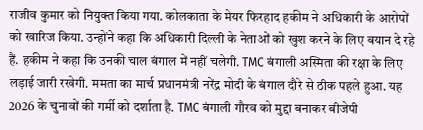राजीव कुमार को नियुक्त किया गया. कोलकाता के मेयर फिरहाद हकीम ने अधिकारी के आरोपों को खारिज किया. उन्होंने कहा कि अधिकारी दिल्ली के नेताओं को खुश करने के लिए बयान दे रहे हैं. हकीम ने कहा कि उनकी चाल बंगाल में नहीं चलेगी. TMC बंगाली अस्मिता की रक्षा के लिए लड़ाई जारी रखेगी. ममता का मार्च प्रधानमंत्री नरेंद्र मोदी के बंगाल दौरे से ठीक पहले हुआ. यह 2026 के चुनावों की गर्मी को दर्शाता है. TMC बंगाली गौरव को मुद्दा बनाकर बीजेपी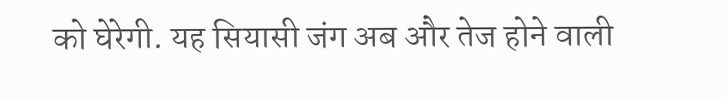को घेरेगी. यह सियासी जंग अब और तेज होने वाली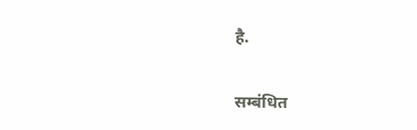है.

सम्बंधित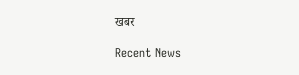खबर

Recent News